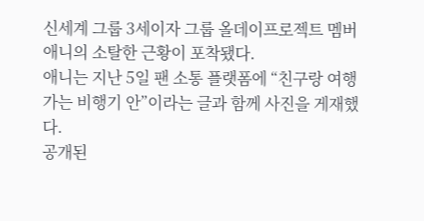신세계 그룹 3세이자 그룹 올데이프로젝트 멤버 애니의 소탈한 근황이 포착됐다.
애니는 지난 5일 팬 소통 플랫폼에 “친구랑 여행 가는 비행기 안”이라는 글과 함께 사진을 게재했다.
공개된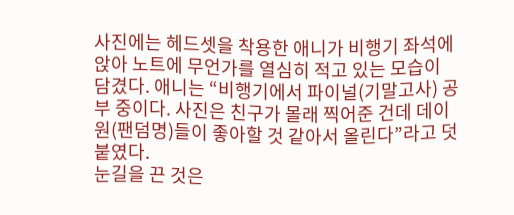사진에는 헤드셋을 착용한 애니가 비행기 좌석에 앉아 노트에 무언가를 열심히 적고 있는 모습이 담겼다. 애니는 “비행기에서 파이널(기말고사) 공부 중이다. 사진은 친구가 몰래 찍어준 건데 데이원(팬덤명)들이 좋아할 것 같아서 올린다”라고 덧붙였다.
눈길을 끈 것은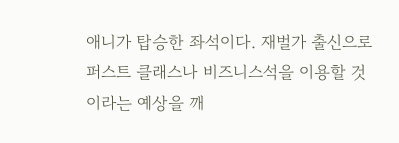애니가 탑승한 좌석이다. 재벌가 출신으로 퍼스트 클래스나 비즈니스석을 이용할 것이라는 예상을 깨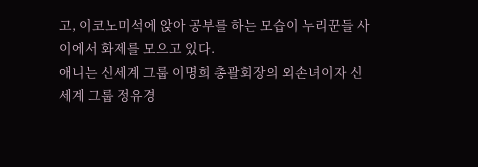고, 이코노미석에 앉아 공부를 하는 모습이 누리꾼들 사이에서 화제를 모으고 있다.
애니는 신세계 그룹 이명희 총괄회장의 외손녀이자 신세계 그룹 정유경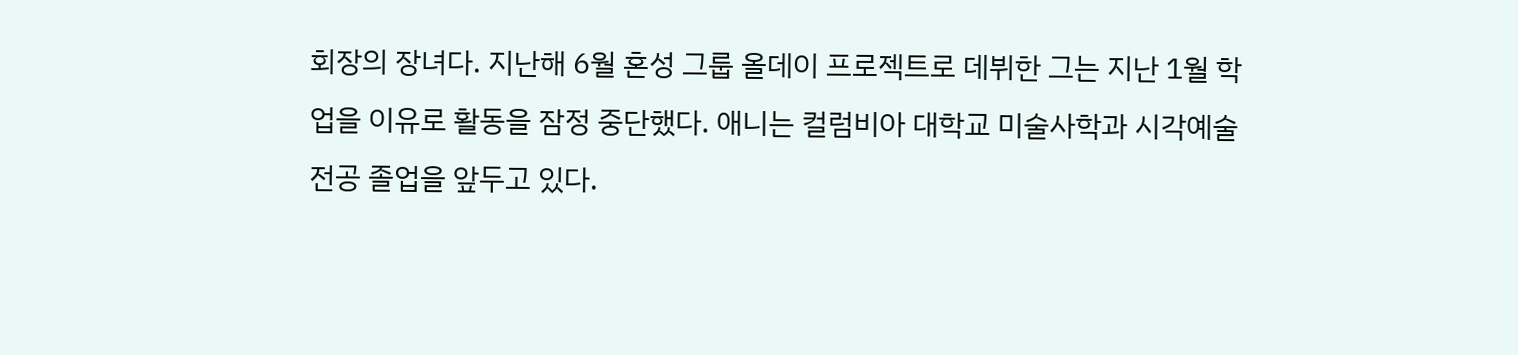회장의 장녀다. 지난해 6월 혼성 그룹 올데이 프로젝트로 데뷔한 그는 지난 1월 학업을 이유로 활동을 잠정 중단했다. 애니는 컬럼비아 대학교 미술사학과 시각예술 전공 졸업을 앞두고 있다.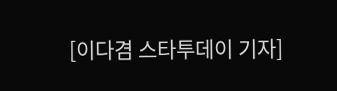[이다겸 스타투데이 기자]